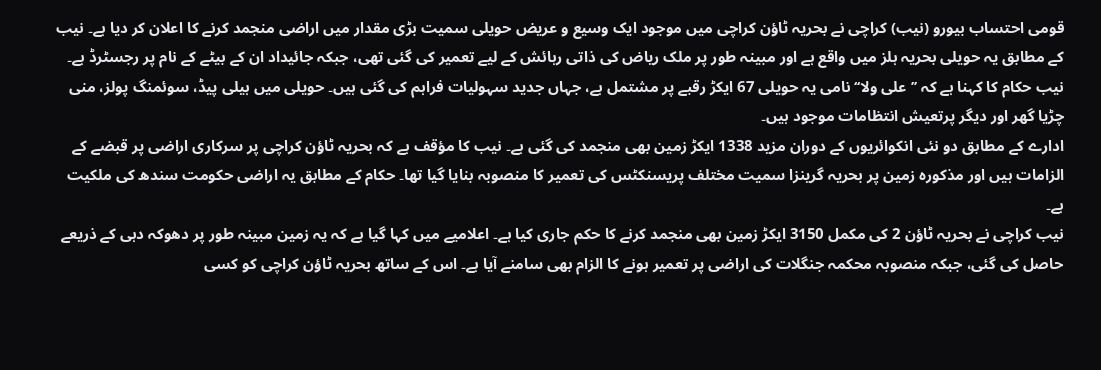قومی احتساب بیورو (نیب) کراچی نے بحریہ ٹاؤن کراچی میں موجود ایک وسیع و عریض حویلی سمیت بڑی مقدار میں اراضی منجمد کرنے کا اعلان کر دیا ہے۔ نیب کے مطابق یہ حویلی بحریہ ہلز میں واقع ہے اور مبینہ طور پر ملک ریاض کی ذاتی رہائش کے لیے تعمیر کی گئی تھی، جبکہ جائیداد ان کے بیٹے کے نام پر رجسٹرڈ ہے۔
نیب حکام کا کہنا ہے کہ ’’علی ولا‘‘ نامی یہ حویلی 67 ایکڑ رقبے پر مشتمل ہے، جہاں جدید سہولیات فراہم کی گئی ہیں۔ حویلی میں ہیلی پیڈ، سوئمنگ پولز، منی چڑیا گھر اور دیگر پرتعیش انتظامات موجود ہیں۔
ادارے کے مطابق دو نئی انکوائریوں کے دوران مزید 1338 ایکڑ زمین بھی منجمد کی گئی ہے۔ نیب کا مؤقف ہے کہ بحریہ ٹاؤن کراچی پر سرکاری اراضی پر قبضے کے الزامات ہیں اور مذکورہ زمین پر بحریہ گرینزا سمیت مختلف پریسنکٹس کی تعمیر کا منصوبہ بنایا گیا تھا۔ حکام کے مطابق یہ اراضی حکومت سندھ کی ملکیت ہے۔
نیب کراچی نے بحریہ ٹاؤن 2 کی مکمل 3150 ایکڑ زمین بھی منجمد کرنے کا حکم جاری کیا ہے۔ اعلامیے میں کہا گیا ہے کہ یہ زمین مبینہ طور پر دھوکہ دہی کے ذریعے حاصل کی گئی، جبکہ منصوبہ محکمہ جنگلات کی اراضی پر تعمیر ہونے کا الزام بھی سامنے آیا ہے۔ اس کے ساتھ بحریہ ٹاؤن کراچی کو کسی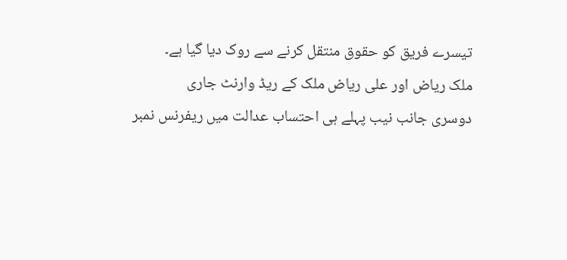تیسرے فریق کو حقوق منتقل کرنے سے روک دیا گیا ہے۔
ملک ریاض اور علی ریاض ملک کے ریڈ وارنٹ جاری
دوسری جانب نیب پہلے ہی احتساب عدالت میں ریفرنس نمبر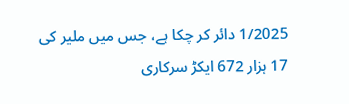1/2025 دائر کر چکا ہے، جس میں ملیر کی 17 ہزار 672 ایکڑ سرکاری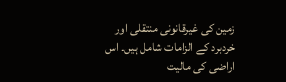زمین کی غیرقانونی منتقلی اور خردبرد کے الزامات شامل ہیں۔ اس اراضی کی مالیت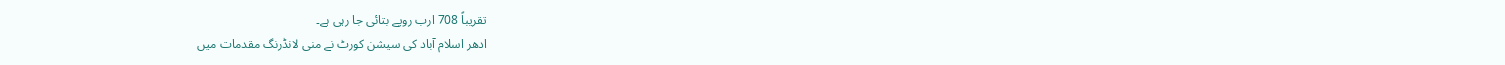تقریباً 708 ارب روپے بتائی جا رہی ہے۔
ادھر اسلام آباد کی سیشن کورٹ نے منی لانڈرنگ مقدمات میں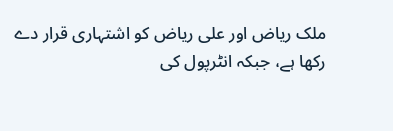ملک ریاض اور علی ریاض کو اشتہاری قرار دے رکھا ہے، جبکہ انٹرپول کی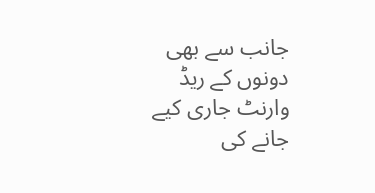جانب سے بھی دونوں کے ریڈ وارنٹ جاری کیے جانے کی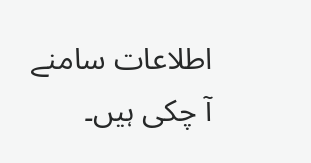اطلاعات سامنے آ چکی ہیں۔